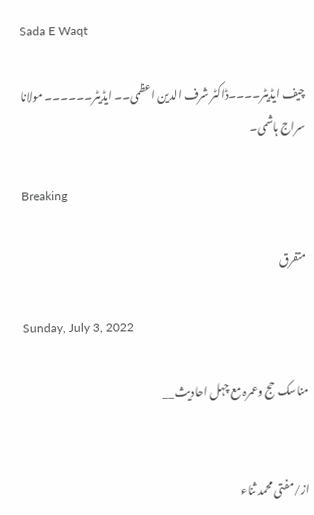Sada E Waqt

چیف ایڈیٹر۔۔۔۔ڈاکٹر شرف الدین اعظمی۔۔ ایڈیٹر۔۔۔۔۔۔ مولانا سراج ہاشمی۔

Breaking

متفرق

Sunday, July 3, 2022

مناسک حج وعمرہ مع چہل احادیث__


از/مفتی محمد ثناء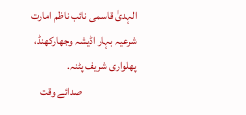الہدیٰ قاسمی نائب ناظم امارت شرعیہ بہار اڈیشہ وجھارکھنڈ، پھلواری شریف پٹنہ.
                          صدائے وقت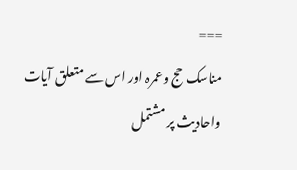===
مناسک حج وعمرہ اور اس سے متعلق آیات واحادیث پر مشتمل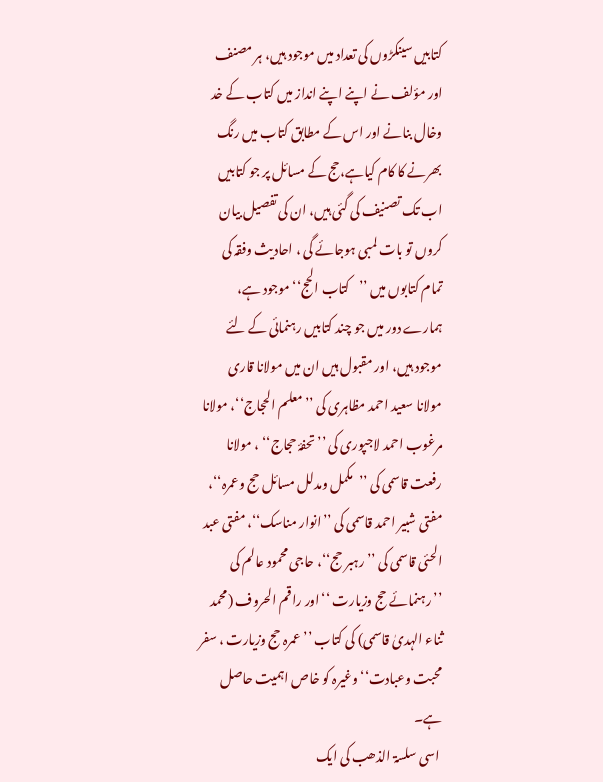کتابیں سینکڑوں کی تعداد میں موجود ہیں، ہر مصنف اور مؤلف نے اپنے اپنے انداز میں کتاب کے خد وخال بنانے اور اس کے مطابق کتاب میں رنگ بھرنے کا کام کیاہے،حج کے مسائل پر جو کتابیں اب تک تصنیف کی گئی ہیں، ان کی تفصیل بیان کروں تو بات لمبی ہوجائے گی ، احادیث وفقہ کی تمام کتابوں میں ’’کتاب الحج‘‘ موجود ہے، ہمارے دور میں جو چند کتابیں رہنمائی کے لئے موجود ہیں، اور مقبول ہیں ان میں مولانا قاری مولانا سعید احمد مظاہری کی ’’معلم الحجاج‘‘، مولانا مرغوب احمد لاجپوری کی ’’تحفۂ حجاج‘‘ ، مولانا رفعت قاسمی کی ’’مکمل ومدلل مسائل حج وعمرہ‘‘، مفتی شبیر احمد قاسمی کی ’’انوار مناسک‘‘، مفتی عبد الحئی قاسمی کی ’’رہبر حج‘‘، حاجی محمود عالم کی ’’رہنمائے حج وزیارت ‘‘اور راقم الحروف (محمد ثناء الہدیٰ قاسمی) کی کتاب ’’عمرہ حج وزیارت ، سفر محبت وعبادت‘‘ وغیرہ کو خاص اہمیت حاصل ہے۔
 اسی سلسۃ الذھب کی ایک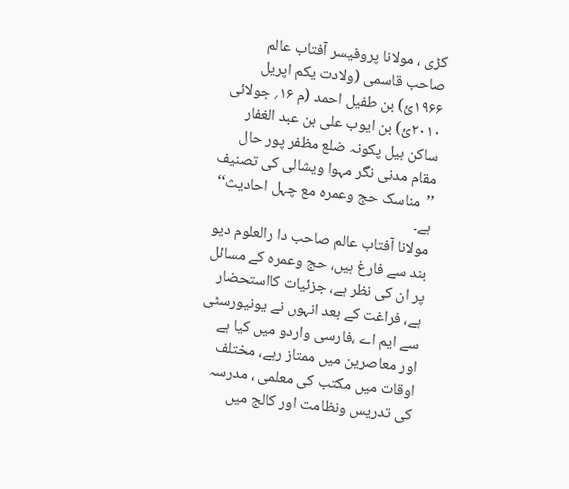کڑی ، مولانا پروفیسر آفتاب عالم صاحب قاسمی (ولادت یکم اپریل ۱۹۶۶ئ) بن طفیل احمد (م ۱۶؍ جولائی ۲۰۱۰ئ) بن ایوب علی بن عبد الغفار ساکن بیل پکونہ ضلع مظفر پور حال مقام مدنی نگر مہوا ویشالی کی تصنیف ’’مناسک حج وعمرہ مع چہل احادیث‘‘ ہے۔
مولانا آفتاب عالم صاحب دا رالعلوم دیو بند سے فارغ ہیں، حج وعمرہ کے مسائل پر ان کی نظر ہے، جزئیات کااستحضار ہے، فراغت کے بعد انہوں نے یونیورسٹی سے ایم اے ،فارسی واردو میں کیا ہے اور معاصرین میں ممتاز رہے، مختلف اوقات میں مکتب کی معلمی ، مدرسہ کی تدریس ونظامت اور کالج میں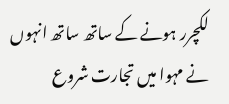لکچرر ہونے کے ساتھ ساتھ انہوں نے مہوا میں تجارت شروع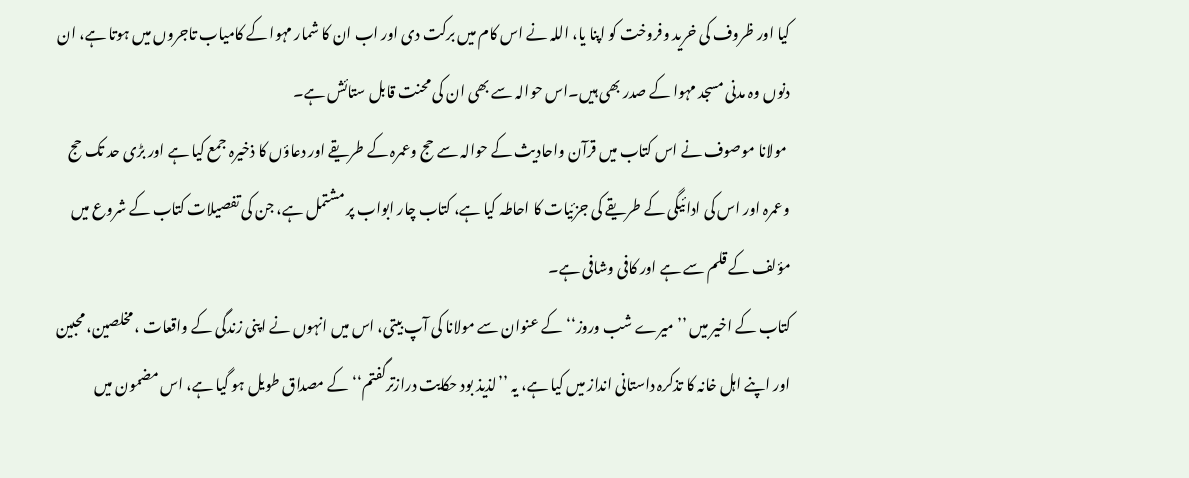کیا اور ظروف کی خرید وفروخت کو اپنا یا، اللہ نے اس کام میں برکت دی اور اب ان کا شمار مہوا کے کامیاب تاجروں میں ہوتا ہے، ان دنوں وہ مدنی مسجد مہوا کے صدر بھی ہیں۔اس حوالہ سے بھی ان کی محنت قابل ستائش ہے۔
 مولانا موصوف نے اس کتاب میں قرآن واحادیث کے حوالہ سے حج وعمرہ کے طریقے اور دعاؤں کا ذخیرہ جمع کیا ہے اور بڑی حد تک حج وعمرہ اور اس کی ادائیگی کے طریقے کی جزئیات کا احاطہ کیا ہے، کتاب چار ابواب پر مشتمل ہے، جن کی تفصیلات کتاب کے شروع میں مؤلف کے قلم سے ہے اور کافی وشافی ہے۔
کتاب کے اخیر میں ’’میرے شب وروز‘‘ کے عنوان سے مولانا کی آپ بیتی، اس میں انہوں نے اپنی زندگی کے واقعات ، مخلصین، محبین اور اپنے اہل خانہ کا تذکرہ داستانی انداز میں کیا ہے، یہ ’’لذیذ بود حکایت درازترگفتم‘‘ کے مصداق طویل ہو گیا ہے، اس مضمون میں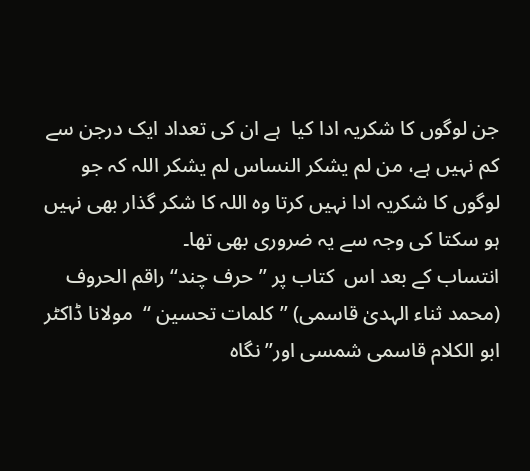جن لوگوں کا شکریہ ادا کیا  ہے ان کی تعداد ایک درجن سے کم نہیں ہے، من لم یشکر النساس لم یشکر اللہ کہ جو لوگوں کا شکریہ ادا نہیں کرتا وہ اللہ کا شکر گذار بھی نہیں ہو سکتا کی وجہ سے یہ ضروری بھی تھا۔
انتساب کے بعد اس  کتاب پر ’’حرف چند‘‘ راقم الحروف (محمد ثناء الہدیٰ قاسمی) ’’کلمات تحسین ‘‘  مولانا ڈاکٹر ابو الکلام قاسمی شمسی اور’’ نگاہ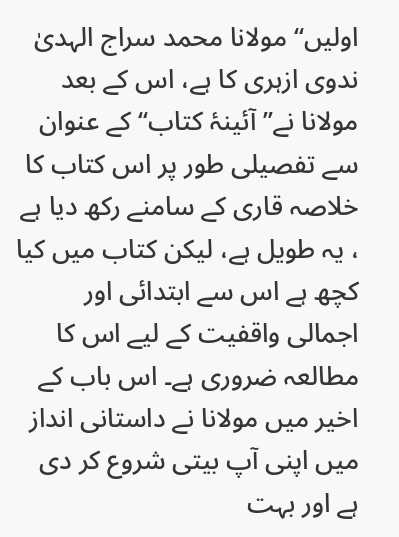اولیں‘‘ مولانا محمد سراج الہدیٰ ندوی ازہری کا ہے، اس کے بعد مولانا نے’’ آئینۂ کتاب‘‘ کے عنوان سے تفصیلی طور پر اس کتاب کا خلاصہ قاری کے سامنے رکھ دیا ہے ، یہ طویل ہے، لیکن کتاب میں کیا کچھ ہے اس سے ابتدائی اور اجمالی واقفیت کے لیے اس کا مطالعہ ضروری ہے۔ اس باب کے اخیر میں مولانا نے داستانی انداز میں اپنی آپ بیتی شروع کر دی ہے اور بہت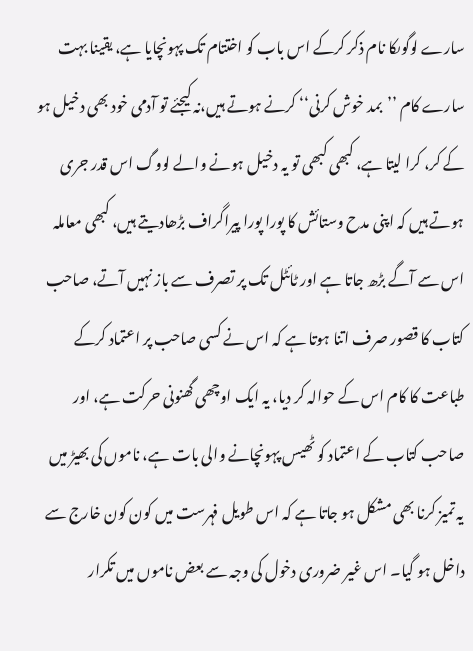سارے لوگوںکا نام ذکر کرکے اس باب کو اختتام تک پہونچایا ہے، یقینا بہت سارے کام ’’بمد خوش کرنی‘‘ کرنے ہوتے ہیں،نہ کیجئے تو آدمی خود بھی دخیل ہو کے کر، کرا لیتا ہے، کبھی کبھی تو یہ دخیل ہونے والے لووگ اس قدر جری ہوتے ہیں کہ اپنی مدح وستائش کا پورا پورا پیراگراف بڑھادیتے ہیں، کبھی معاملہ اس سے آگے بڑھ جاتا ہے اور ٹائٹل تک پر تصرف سے باز نہیں آتے، صاحب کتاب کا قصور صرف اتنا ہوتا ہے کہ اس نے کسی صاحب پر اعتماد کرکے طباعت کا کام اس کے حوالہ کر دیا، یہ ایک اوچھی گھنونی حرکت ہے، اور صاحب کتاب کے اعتماد کو ٹھیس پہونچانے والی بات ہے، ناموں کی بھیڑ میں یہ تمیز کرنا بھی مشکل ہو جاتا ہے کہ اس طویل فہرست میں کون کون خارج سے داخل ہو گیا۔ اس غیر ضروری دخول کی وجہ سے بعض ناموں میں تکرار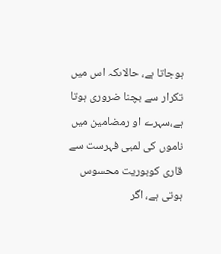ہوجاتا ہے، حالاںکہ اس میں تکرار سے بچنا ضروری ہوتا ہے،سہرے او رمضامین میں ناموں کی لمبی فہرست سے قاری کوبوریت محسوس  ہوتی ہے، اگر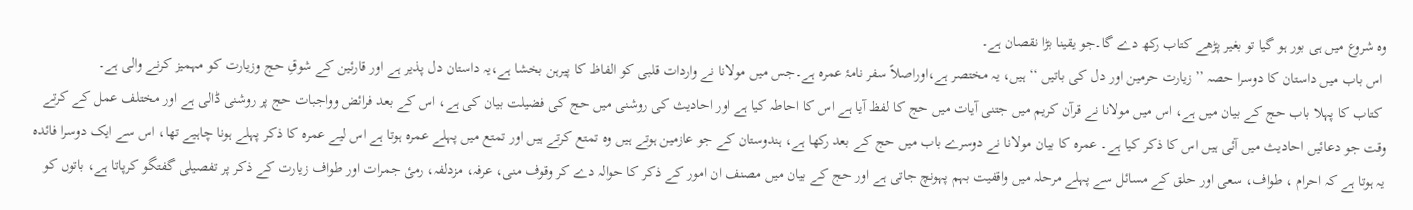وہ شروع میں ہی بور ہو گیا تو بغیر پڑھے کتاب رکھ دے گا۔جو یقینا بڑا نقصان ہے۔
 اس باب میں داستان کا دوسرا حصہ ’’زیارت حرمین اور دل کی باتیں ‘‘ ہیں، یہ مختصر ہے،اوراصلاً سفر نامۂ عمرہ ہے۔جس میں مولانا نے واردات قلبی کو الفاظ کا پیرہن بخشا ہے،یہ داستان دل پذیر ہے اور قارئین کے شوقِ حج وزیارت کو مہمیز کرنے والی ہے۔
 کتاب کا پہلا باب حج کے بیان میں ہے، اس میں مولانا نے قرآن کریم میں جتنی آیات میں حج کا لفظ آیا ہے اس کا احاطہ کیا ہے اور احادیث کی روشنی میں حج کی فضیلت بیان کی ہے، اس کے بعد فرائض وواجبات حج پر روشنی ڈالی ہے اور مختلف عمل کے کرتے وقت جو دعائیں احادیث میں آئی ہیں اس کا ذکر کیا ہے۔ عمرہ کا بیان مولانا نے دوسرے باب میں حج کے بعد رکھا ہے، ہندوستان کے جو عازمین ہوتے ہیں وہ تمتع کرتے ہیں اور تمتع میں پہلے عمرہ ہوتا ہے اس لیے عمرہ کا ذکر پہلے ہونا چاہیے تھا، اس سے ایک دوسرا فائدہ یہ ہوتا ہے کہ احرام ، طواف، سعی اور حلق کے مسائل سے پہلے مرحلہ میں واقفیت بہم پہونچ جاتی ہے اور حج کے بیان میں مصنف ان امور کے ذکر کا حوالہ دے کر وقوف منی، عرفہ، مزدلفہ، رمیٔ جمرات اور طواف زیارت کے ذکر پر تفصیلی گفتگو کرپاتا ہے، باتوں کو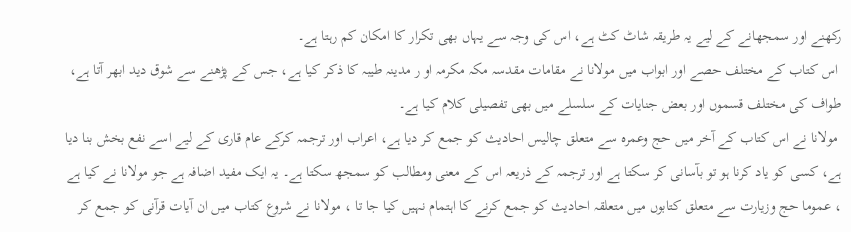رکھنے اور سمجھانے کے لیے یہ طریقہ شاٹ کٹ ہے، اس کی وجہ سے یہاں بھی تکرار کا امکان کم رہتا ہے۔
 اس کتاب کے مختلف حصے اور ابواب میں مولانا نے مقامات مقدسہ مکہ مکرمہ او ر مدینہ طیبہ کا ذکر کیا ہے، جس کے پڑھنے سے شوق دید ابھر آتا ہے، طواف کی مختلف قسموں اور بعض جنایات کے سلسلے میں بھی تفصیلی کلام کیا ہے۔
 مولانا نے اس کتاب کے آخر میں حج وعمرہ سے متعلق چالیس احادیث کو جمع کر دیا ہے، اعراب اور ترجمہ کرکے عام قاری کے لیے اسے نفع بخش بنا دیا ہے، کسی کو یاد کرنا ہو تو بآسانی کر سکتا ہے اور ترجمہ کے ذریعہ اس کے معنی ومطالب کو سمجھ سکتا ہے۔ یہ ایک مفید اضافہ ہے جو مولانا نے کیا ہے ، عموما حج وزیارت سے متعلق کتابوں میں متعلقہ احادیث کو جمع کرنے کا اہتمام نہیں کیا جا تا ، مولانا نے شروع کتاب میں ان آیات قرآنی کو جمع کر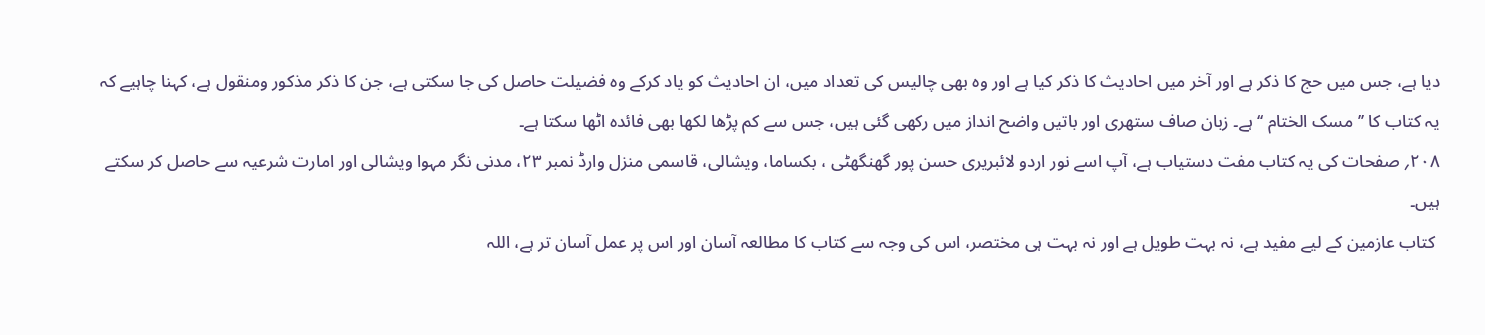دیا ہے، جس میں حج کا ذکر ہے اور آخر میں احادیث کا ذکر کیا ہے اور وہ بھی چالیس کی تعداد میں، ان احادیث کو یاد کرکے وہ فضیلت حاصل کی جا سکتی ہے، جن کا ذکر مذکور ومنقول ہے، کہنا چاہیے کہ یہ کتاب کا ’’مسک الختام ‘‘ ہے۔ زبان صاف ستھری اور باتیں واضح انداز میں رکھی گئی ہیں، جس سے کم پڑھا لکھا بھی فائدہ اٹھا سکتا ہے۔
۲۰۸؍ صفحات کی یہ کتاب مفت دستیاب ہے، آپ اسے نور اردو لائبریری حسن پور گھنگھٹی ، بکساما، ویشالی، قاسمی منزل وارڈ نمبر ۲۳، مدنی نگر مہوا ویشالی اور امارت شرعیہ سے حاصل کر سکتے ہیں۔
 کتاب عازمین کے لیے مفید ہے، نہ بہت طویل ہے اور نہ بہت ہی مختصر، اس کی وجہ سے کتاب کا مطالعہ آسان اور اس پر عمل آسان تر ہے، اللہ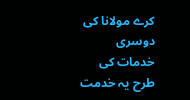کرے مولانا کی دوسری خدمات کی طرح یہ خدمت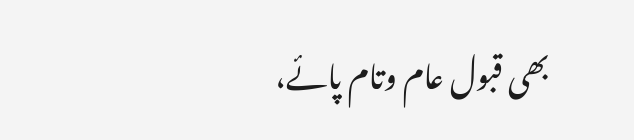بھی قبول عام وتام پائے،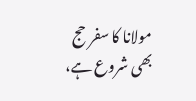مولانا کا سفر حج بھی شروع ہے،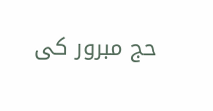حج مبرور کی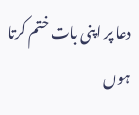دعا پر اپنی بات ختم کرتا ہوں